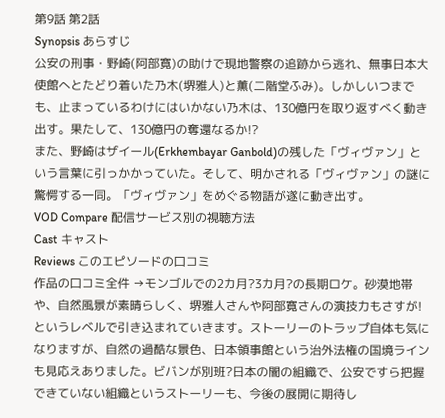第9話 第2話
Synopsis あらすじ
公安の刑事・野崎(阿部寛)の助けで現地警察の追跡から逃れ、無事日本大使館へとたどり着いた乃木(堺雅人)と薫(二階堂ふみ)。しかしいつまでも、止まっているわけにはいかない乃木は、130億円を取り返すべく動き出す。果たして、130億円の奪還なるか!?
また、野崎はザイール(Erkhembayar Ganbold)の残した「ヴィヴァン」という言葉に引っかかっていた。そして、明かされる「ヴィヴァン」の謎に驚愕する一同。「ヴィヴァン」をめぐる物語が遂に動き出す。
VOD Compare 配信サービス別の視聴方法
Cast キャスト
Reviews このエピソードの口コミ
作品の口コミ全件 →モンゴルでの2カ月?3カ月?の長期ロケ。砂漠地帯や、自然風景が素晴らしく、堺雅人さんや阿部寛さんの演技力もさすが!というレベルで引き込まれていきます。ストーリーのトラップ自体も気になりますが、自然の過酷な景色、日本領事館という治外法権の国境ラインも見応えありました。ビバンが別班?日本の闇の組織で、公安ですら把握できていない組織というストーリーも、今後の展開に期待し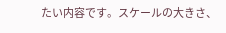たい内容です。スケールの大きさ、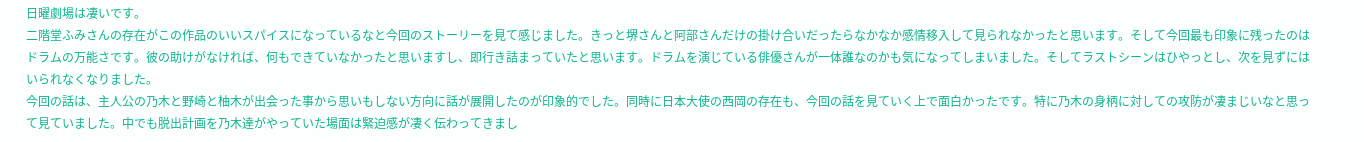日曜劇場は凄いです。
二階堂ふみさんの存在がこの作品のいいスパイスになっているなと今回のストーリーを見て感じました。きっと堺さんと阿部さんだけの掛け合いだったらなかなか感情移入して見られなかったと思います。そして今回最も印象に残ったのはドラムの万能さです。彼の助けがなければ、何もできていなかったと思いますし、即行き詰まっていたと思います。ドラムを演じている俳優さんが一体誰なのかも気になってしまいました。そしてラストシーンはひやっとし、次を見ずにはいられなくなりました。
今回の話は、主人公の乃木と野崎と柚木が出会った事から思いもしない方向に話が展開したのが印象的でした。同時に日本大使の西岡の存在も、今回の話を見ていく上で面白かったです。特に乃木の身柄に対しての攻防が凄まじいなと思って見ていました。中でも脱出計画を乃木達がやっていた場面は緊迫感が凄く伝わってきまし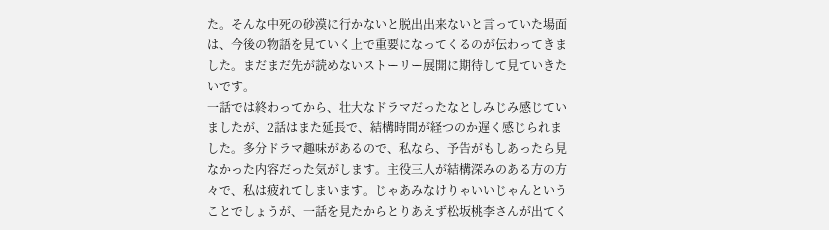た。そんな中死の砂漠に行かないと脱出出来ないと言っていた場面は、今後の物語を見ていく上で重要になってくるのが伝わってきました。まだまだ先が読めないストーリー展開に期待して見ていきたいです。
一話では終わってから、壮大なドラマだったなとしみじみ感じていましたが、2話はまた延長で、結構時間が経つのか遅く感じられました。多分ドラマ趣味があるので、私なら、予告がもしあったら見なかった内容だった気がします。主役三人が結構深みのある方の方々で、私は疲れてしまいます。じゃあみなけりゃいいじゃんということでしょうが、一話を見たからとりあえず松坂桃李さんが出てく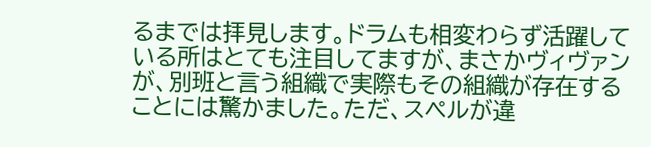るまでは拝見します。ドラムも相変わらず活躍している所はとても注目してますが、まさかヴィヴァンが、別班と言う組織で実際もその組織が存在することには驚かました。ただ、スペルが違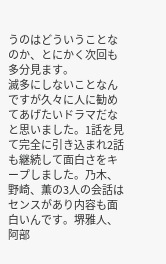うのはどういうことなのか、とにかく次回も多分見ます。
滅多にしないことなんですが久々に人に勧めてあげたいドラマだなと思いました。1話を見て完全に引き込まれ2話も継続して面白さをキープしました。乃木、野崎、薫の3人の会話はセンスがあり内容も面白いんです。堺雅人、阿部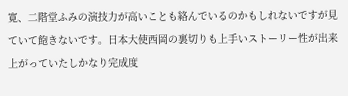寛、二階堂ふみの演技力が高いことも絡んでいるのかもしれないですが見ていて飽きないです。日本大使西岡の裏切りも上手いストーリー性が出来上がっていたしかなり完成度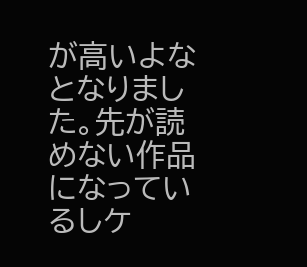が高いよなとなりました。先が読めない作品になっているしケ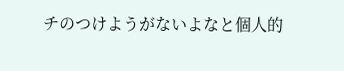チのつけようがないよなと個人的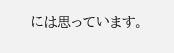には思っています。